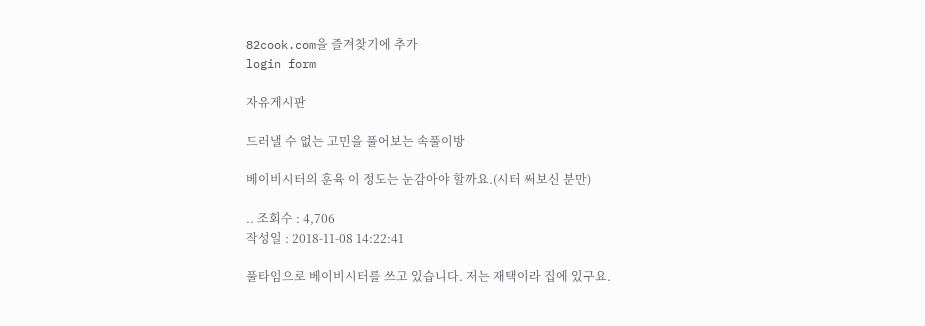82cook.com을 즐겨찾기에 추가
login form

자유게시판

드러낼 수 없는 고민을 풀어보는 속풀이방

베이비시터의 훈육 이 정도는 눈감아야 할까요.(시터 써보신 분만)

.. 조회수 : 4,706
작성일 : 2018-11-08 14:22:41

풀타임으로 베이비시터를 쓰고 있습니다. 저는 재택이라 집에 있구요.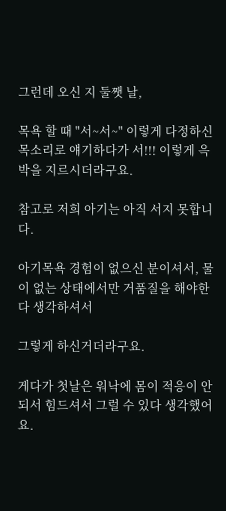그런데 오신 지 둘쨋 날,

목욕 할 때 "서~서~" 이렇게 다정하신 목소리로 얘기하다가 서!!! 이렇게 윽박을 지르시더라구요.

참고로 저희 아기는 아직 서지 못합니다.

아기목욕 경험이 없으신 분이셔서, 물이 없는 상태에서만 거품질을 해야한다 생각하셔서

그렇게 하신거더라구요.

게다가 첫날은 워낙에 몸이 적응이 안되서 힘드셔서 그럴 수 있다 생각했어요.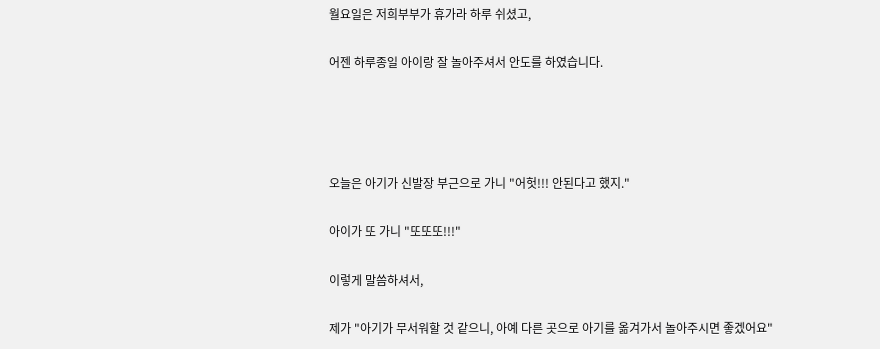월요일은 저희부부가 휴가라 하루 쉬셨고,

어젠 하루종일 아이랑 잘 놀아주셔서 안도를 하였습니다.




오늘은 아기가 신발장 부근으로 가니 "어헛!!! 안된다고 했지."

아이가 또 가니 "또또또!!!"

이렇게 말씀하셔서,

제가 "아기가 무서워할 것 같으니, 아예 다른 곳으로 아기를 옮겨가서 놀아주시면 좋겠어요"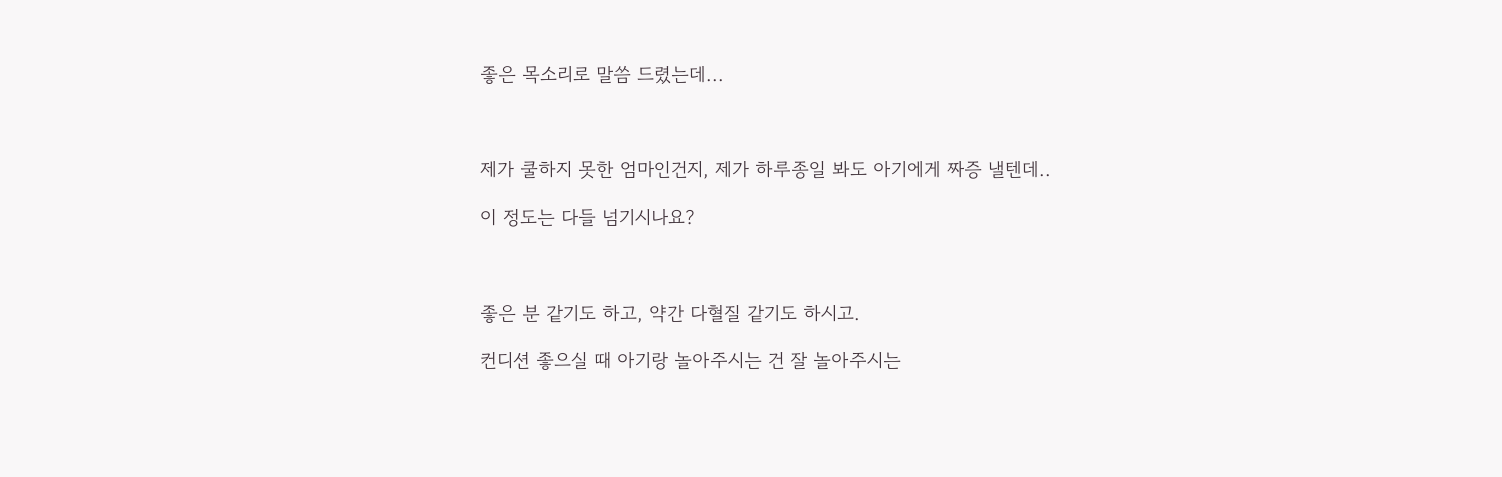좋은 목소리로 말씀 드렸는데...



제가 쿨하지 못한 엄마인건지, 제가 하루종일 봐도 아기에게 짜증 낼텐데..

이 정도는 다들 넘기시나요?



좋은 분 같기도 하고, 약간 다혈질 같기도 하시고.

컨디션 좋으실 때 아기랑 놀아주시는 건 잘 놀아주시는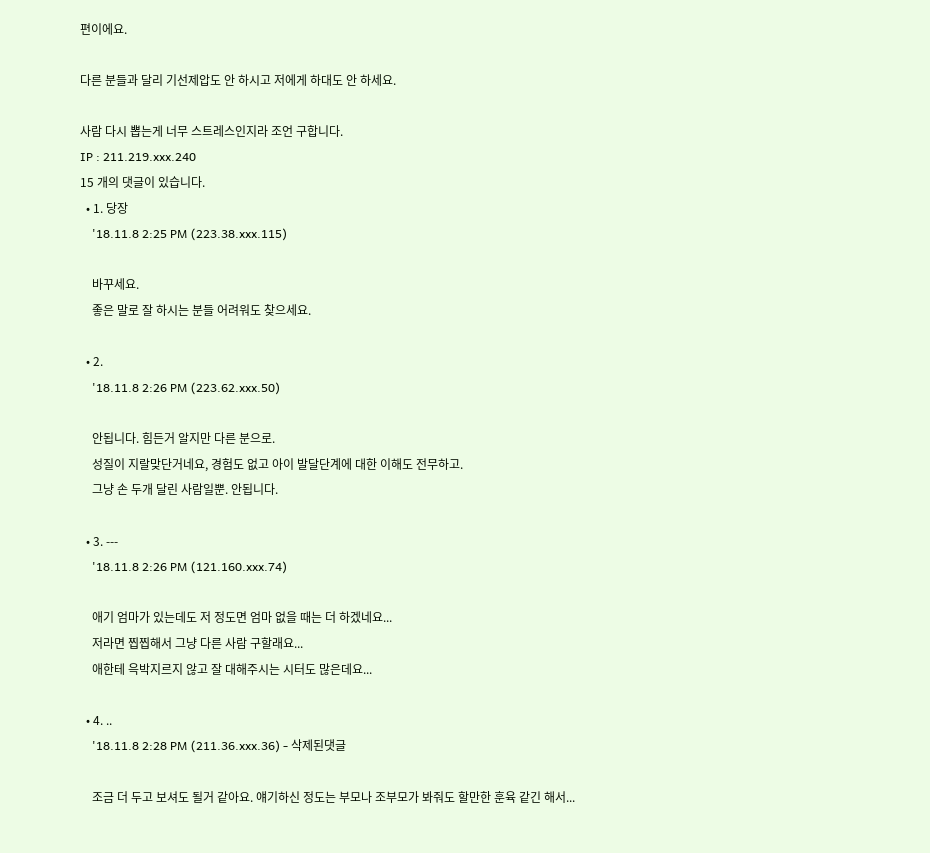편이에요.

다른 분들과 달리 기선제압도 안 하시고 저에게 하대도 안 하세요.

사람 다시 뽑는게 너무 스트레스인지라 조언 구합니다.
IP : 211.219.xxx.240
15 개의 댓글이 있습니다.
  • 1. 당장
    '18.11.8 2:25 PM (223.38.xxx.115)

    바꾸세요.
    좋은 말로 잘 하시는 분들 어려워도 찾으세요.

  • 2.
    '18.11.8 2:26 PM (223.62.xxx.50)

    안됩니다. 힘든거 알지만 다른 분으로.
    성질이 지랄맞단거네요, 경험도 없고 아이 발달단계에 대한 이해도 전무하고.
    그냥 손 두개 달린 사람일뿐. 안됩니다.

  • 3. ---
    '18.11.8 2:26 PM (121.160.xxx.74)

    애기 엄마가 있는데도 저 정도면 엄마 없을 때는 더 하겠네요...
    저라면 찝찝해서 그냥 다른 사람 구할래요...
    애한테 윽박지르지 않고 잘 대해주시는 시터도 많은데요...

  • 4. ..
    '18.11.8 2:28 PM (211.36.xxx.36) - 삭제된댓글

    조금 더 두고 보셔도 될거 같아요. 얘기하신 정도는 부모나 조부모가 봐줘도 할만한 훈육 같긴 해서...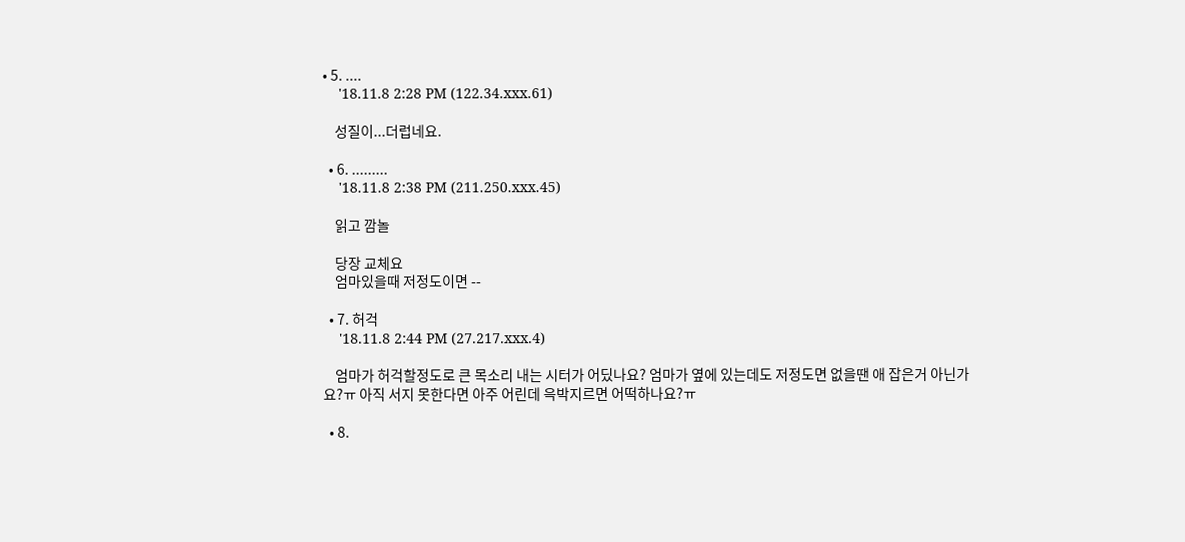• 5. ....
    '18.11.8 2:28 PM (122.34.xxx.61)

    성질이...더럽네요.

  • 6. .........
    '18.11.8 2:38 PM (211.250.xxx.45)

    읽고 깜놀

    당장 교체요
    엄마있을때 저정도이면 --

  • 7. 허걱
    '18.11.8 2:44 PM (27.217.xxx.4)

    엄마가 허걱할정도로 큰 목소리 내는 시터가 어딨나요? 엄마가 옆에 있는데도 저정도면 없을땐 애 잡은거 아닌가요?ㅠ 아직 서지 못한다면 아주 어린데 윽박지르면 어떡하나요?ㅠ

  • 8.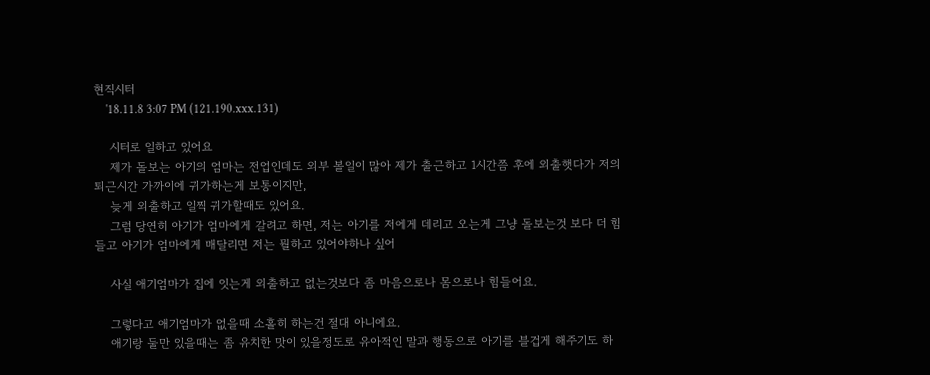현직시터
    '18.11.8 3:07 PM (121.190.xxx.131)

    시터로 일하고 있어요
    제가 돌보는 아기의 엄마는 전업인데도 외부 볼일이 많아 제가 출근하고 1시간쯤 후에 외출햇다가 저의 퇴근시간 가까이에 귀가하는게 보통이지만,
    늦게 외출하고 일찍 귀가할때도 있어요.
    그럼 당연히 아기가 엄마에게 갈려고 하면, 저는 아기를 저에게 데리고 오는게 그냥 돌보는것 보다 더 힘들고 아기가 엄마에게 매달리면 저는 뭘하고 있어야하나 싶어

    사실 애기엄마가 집에 잇는게 외출하고 없는것보다 좀 마음으로나 몸으로나 힘들어요.

    그렇다고 애기엄마가 없을때 소홀히 하는건 절대 아니에요.
    애기랑 둘만 있을때는 좀 유치한 맛이 있을정도로 유아적인 말과 행동으로 아기를 블겁게 해주기도 하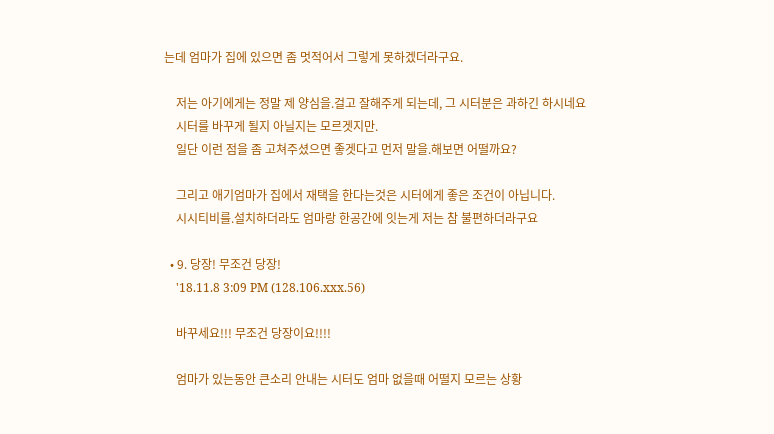는데 엄마가 집에 있으면 좀 멋적어서 그렇게 못하겠더라구요.

    저는 아기에게는 정말 제 양심을.걸고 잘해주게 되는데, 그 시터분은 과하긴 하시네요
    시터를 바꾸게 될지 아닐지는 모르겟지만.
    일단 이런 점을 좀 고쳐주셨으면 좋겟다고 먼저 말을.해보면 어떨까요?

    그리고 애기엄마가 집에서 재택을 한다는것은 시터에게 좋은 조건이 아닙니다.
    시시티비를.설치하더라도 엄마랑 한공간에 잇는게 저는 참 불편하더라구요

  • 9. 당장! 무조건 당장!
    '18.11.8 3:09 PM (128.106.xxx.56)

    바꾸세요!!! 무조건 당장이요!!!!

    엄마가 있는동안 큰소리 안내는 시터도 엄마 없을때 어떨지 모르는 상황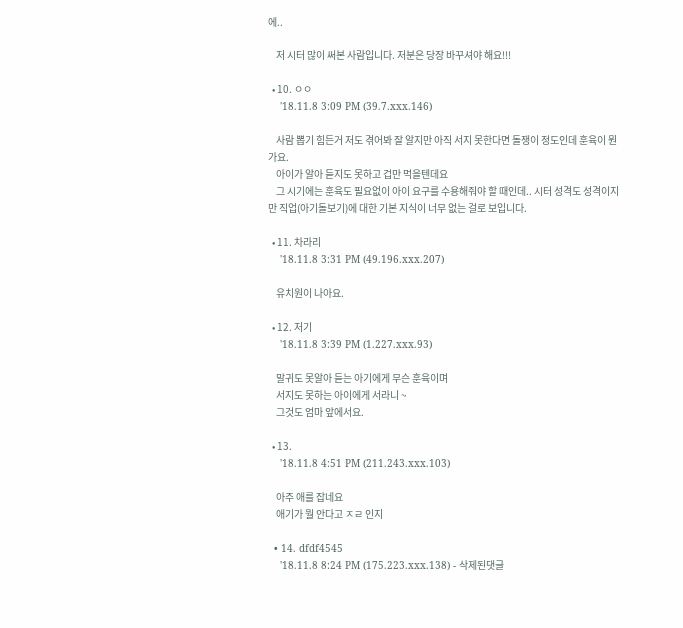에..

    저 시터 많이 써본 사람입니다. 저분은 당장 바꾸셔야 해요!!!

  • 10. ㅇㅇ
    '18.11.8 3:09 PM (39.7.xxx.146)

    사람 뽑기 힘든거 저도 겪어봐 잘 알지만 아직 서지 못한다면 돌쟁이 정도인데 훈육이 뭔가요.
    아이가 알아 듣지도 못하고 겁만 먹을텐데요
    그 시기에는 훈육도 필요없이 아이 요구를 수용해줘야 할 때인데.. 시터 성격도 성격이지만 직업(아기돌보기)에 대한 기본 지식이 너무 없는 걸로 보입니다.

  • 11. 차라리
    '18.11.8 3:31 PM (49.196.xxx.207)

    유치원이 나아요.

  • 12. 저기
    '18.11.8 3:39 PM (1.227.xxx.93)

    말귀도 못알아 듣는 아기에게 무슨 훈육이며
    서지도 못하는 아이에게 서라니 ~
    그것도 엄마 앞에서요.

  • 13.
    '18.11.8 4:51 PM (211.243.xxx.103)

    아주 애를 잡네요
    애기가 뭘 안다고 ㅈㄹ 인지

  • 14. dfdf4545
    '18.11.8 8:24 PM (175.223.xxx.138) - 삭제된댓글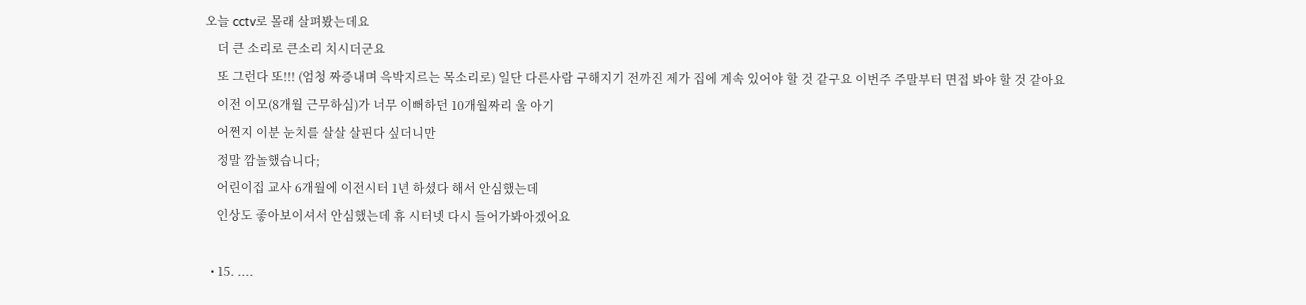오늘 cctv로 몰래 살펴봤는데요
    더 큰 소리로 큰소리 치시더군요
    또 그런다 또!!! (엄청 짜증내며 윽박지르는 목소리로) 일단 다른사람 구해지기 전까진 제가 집에 계속 있어야 할 것 같구요 이번주 주말부터 면접 봐야 할 것 같아요
    이전 이모(8개월 근무하심)가 너무 이뻐하던 10개월짜리 울 아기
    어쩐지 이분 눈치를 살살 살핀다 싶더니만
    정말 깜놀했습니다;
    어린이집 교사 6개월에 이전시터 1년 하셨다 해서 안심했는데
    인상도 좋아보이셔서 안심했는데 휴 시터넷 다시 들어가봐아겠어요

  • 15. ....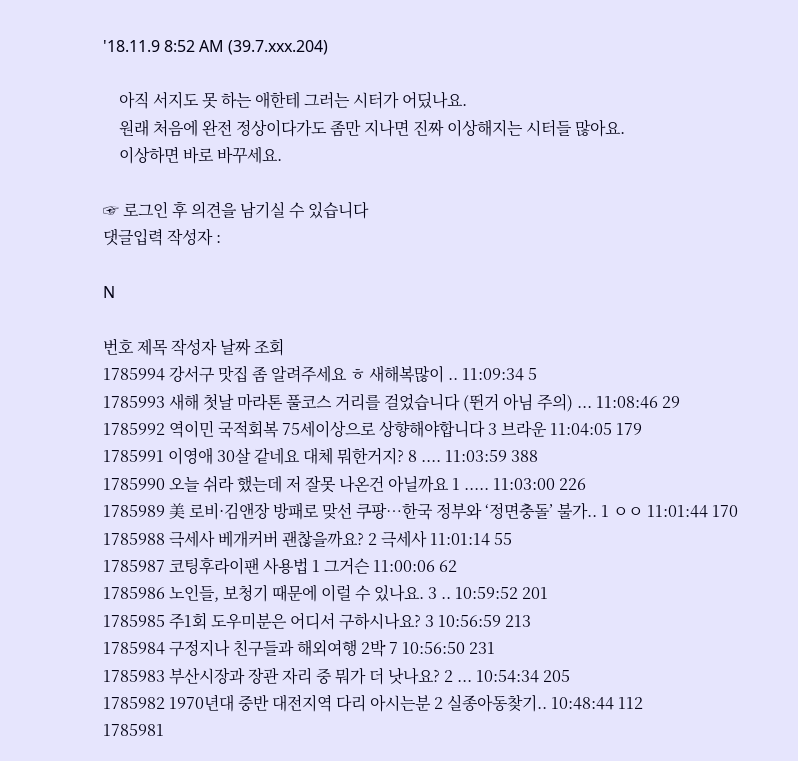'18.11.9 8:52 AM (39.7.xxx.204)

    아직 서지도 못 하는 애한테 그러는 시터가 어딨나요.
    원래 처음에 완전 정상이다가도 좀만 지나면 진짜 이상해지는 시터들 많아요.
    이상하면 바로 바꾸세요.

☞ 로그인 후 의견을 남기실 수 있습니다
댓글입력 작성자 :

N

번호 제목 작성자 날짜 조회
1785994 강서구 맛집 좀 알려주세요 ㅎ 새해복많이 .. 11:09:34 5
1785993 새해 첫날 마라톤 풀코스 거리를 걸었습니다 (뛴거 아님 주의) ... 11:08:46 29
1785992 역이민 국적회복 75세이상으로 상향해야합니다 3 브라운 11:04:05 179
1785991 이영애 30살 같네요 대체 뭐한거지? 8 .... 11:03:59 388
1785990 오늘 쉬라 했는데 저 잘못 나온건 아닐까요 1 ..... 11:03:00 226
1785989 美 로비·김앤장 방패로 맞선 쿠팡…한국 정부와 ‘정면충돌’ 불가.. 1 ㅇㅇ 11:01:44 170
1785988 극세사 베개커버 괜찮을까요? 2 극세사 11:01:14 55
1785987 코팅후라이팬 사용법 1 그거슨 11:00:06 62
1785986 노인들, 보청기 때문에 이럴 수 있나요. 3 .. 10:59:52 201
1785985 주1회 도우미분은 어디서 구하시나요? 3 10:56:59 213
1785984 구정지나 친구들과 해외여행 2박 7 10:56:50 231
1785983 부산시장과 장관 자리 중 뭐가 더 낫나요? 2 ... 10:54:34 205
1785982 1970년대 중반 대전지역 다리 아시는분 2 실종아동찾기.. 10:48:44 112
1785981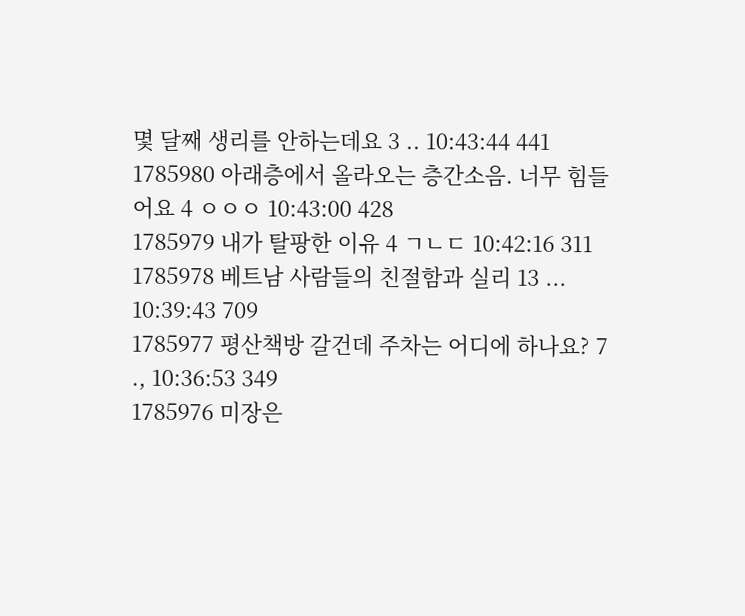몇 달째 생리를 안하는데요 3 .. 10:43:44 441
1785980 아래층에서 올라오는 층간소음. 너무 힘들어요 4 ㅇㅇㅇ 10:43:00 428
1785979 내가 탈팡한 이유 4 ㄱㄴㄷ 10:42:16 311
1785978 베트남 사람들의 친절함과 실리 13 ... 10:39:43 709
1785977 평산책방 갈건데 주차는 어디에 하나요? 7 ., 10:36:53 349
1785976 미장은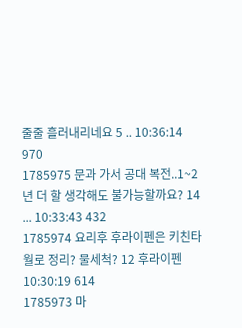줄줄 흘러내리네요 5 .. 10:36:14 970
1785975 문과 가서 공대 복전..1~2년 더 할 생각해도 불가능할까요? 14 ... 10:33:43 432
1785974 요리후 후라이펜은 키친타월로 정리? 물세척? 12 후라이펜 10:30:19 614
1785973 마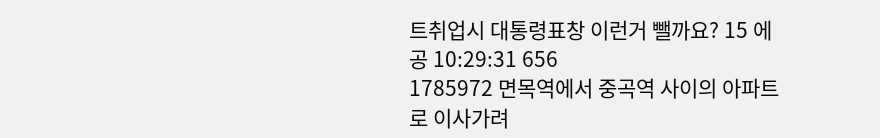트취업시 대통령표창 이런거 뺄까요? 15 에공 10:29:31 656
1785972 면목역에서 중곡역 사이의 아파트로 이사가려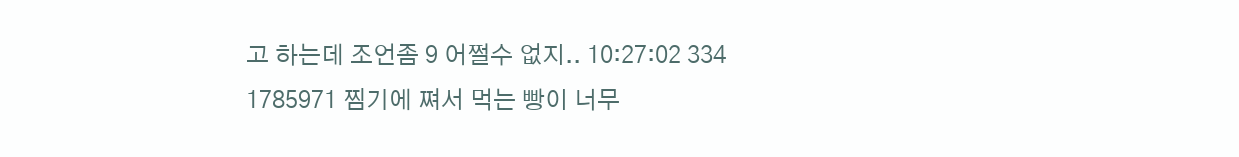고 하는데 조언좀 9 어쩔수 없지.. 10:27:02 334
1785971 찜기에 쪄서 먹는 빵이 너무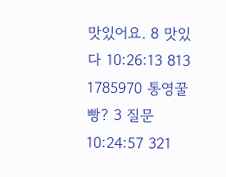맛있어요. 8 맛있다 10:26:13 813
1785970 통영꿀빵? 3 질문 10:24:57 321